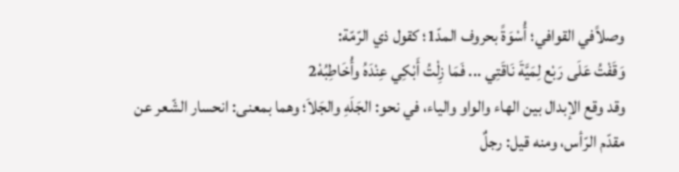وصلاًفي القوافي؛ أُسْوَةً بحروف المدّ1؛ كقول ذي الرّمّة:
وَقَفْتُ عَلَى رَبْع لِمَيَّةَ نَاقَتِي ... فَمَا زِلْتُ أَبْكِي عِنْدَهُ وأُخَاطِبُهْ2
وقد وقع الإبدال بين الهاء والواو والياء، في نحو: الجَلَهِ والجَلاَ؛ وهما بمعنى: انحسار الشّعر عن مقدّم الرّأس، ومنه قيل: رجلٌ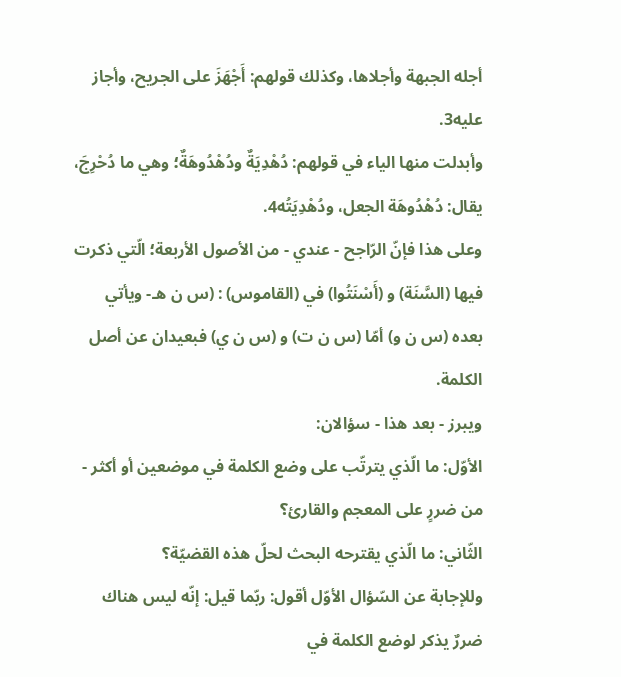أجله الجبهة وأجلاها، وكذلك قولهم: أَجْهَزَ على الجريح، وأجاز عليه3.
وأبدلت منها الياء في قولهم: دُهْدِيَةٌ ودُهْدُوهَةٌ؛ وهي ما دُحْرِجَ، يقال: دُهْدُوهَة الجعل، ودُهْدِيَتُه4.
وعلى هذا فإنّ الرّاجح - عندي - من الأصول الأربعة؛ الّتي ذكرت فيها (السَّنَة) و (أَسْنَتُوا) في (القاموس) : (س ن هـ- ويأتي بعده (س ن و) أمّا (س ن ت) و (س ن ي) فبعيدان عن أصل الكلمة.
ويبرز - بعد هذا - سؤالان:
الأوّل: ما الّذي يترتّب على وضع الكلمة في موضعين أو أكثر - من ضررٍ على المعجم والقارئ؟
الثّاني: ما الّذي يقترحه البحث لحلّ هذه القضيّة؟
وللإجابة عن السّؤال الأوّل أقول: ربّما قيل: إنّه ليس هناك ضررٌ يذكر لوضع الكلمة في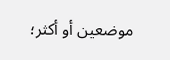موضعين أو أكثر؛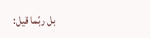بل ربّما قيل: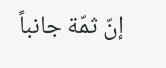إنّ ثمّة جانباً